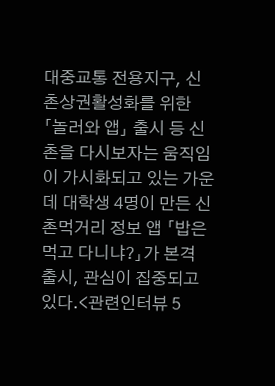대중교통 전용지구, 신촌상권활성화를 위한 「놀러와 앱」 출시 등 신촌을 다시보자는 움직임이 가시화되고 있는 가운데 대학생 4명이 만든 신촌먹거리 정보 앱 「밥은 먹고 다니냐?」가 본격 출시, 관심이 집중되고 있다.<관련인터뷰 5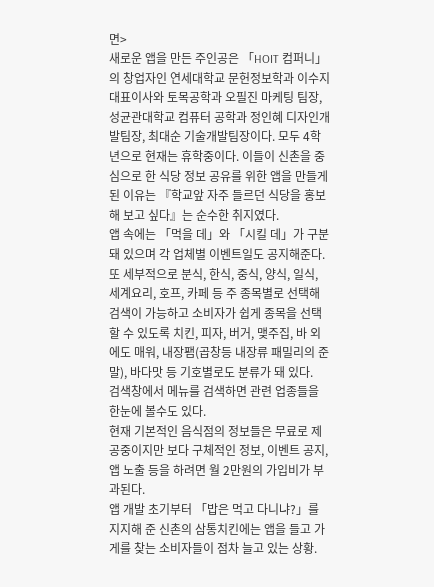면>
새로운 앱을 만든 주인공은 「HOIT 컴퍼니」의 창업자인 연세대학교 문헌정보학과 이수지 대표이사와 토목공학과 오필진 마케팅 팀장, 성균관대학교 컴퓨터 공학과 정인혜 디자인개발팀장, 최대순 기술개발팀장이다. 모두 4학년으로 현재는 휴학중이다. 이들이 신촌을 중심으로 한 식당 정보 공유를 위한 앱을 만들게 된 이유는 『학교앞 자주 들르던 식당을 홍보해 보고 싶다』는 순수한 취지였다.
앱 속에는 「먹을 데」와 「시킬 데」가 구분돼 있으며 각 업체별 이벤트일도 공지해준다.
또 세부적으로 분식, 한식, 중식, 양식, 일식, 세계요리, 호프, 카페 등 주 종목별로 선택해 검색이 가능하고 소비자가 쉽게 종목을 선택할 수 있도록 치킨, 피자, 버거, 맺주집, 바 외에도 매워, 내장팸(곱창등 내장류 패밀리의 준말), 바다맛 등 기호별로도 분류가 돼 있다.
검색창에서 메뉴를 검색하면 관련 업종들을 한눈에 볼수도 있다.
현재 기본적인 음식점의 정보들은 무료로 제공중이지만 보다 구체적인 정보, 이벤트 공지, 앱 노출 등을 하려면 월 2만원의 가입비가 부과된다.
앱 개발 초기부터 「밥은 먹고 다니냐?」를 지지해 준 신촌의 삼통치킨에는 앱을 들고 가게를 찾는 소비자들이 점차 늘고 있는 상황.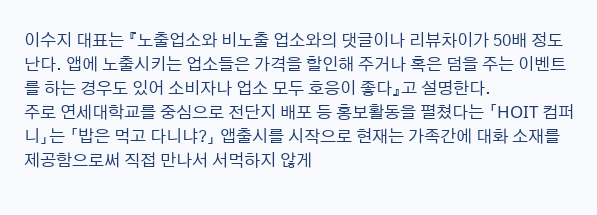이수지 대표는 『노출업소와 비노출 업소와의 댓글이나 리뷰차이가 50배 정도난다. 앱에 노출시키는 업소들은 가격을 할인해 주거나 혹은 덤을 주는 이벤트를 하는 경우도 있어 소비자나 업소 모두 호응이 좋다』고 설명한다.
주로 연세대학교를 중심으로 전단지 배포 등 홍보활동을 펼쳤다는 「HOIT 컴퍼니」는 「밥은 먹고 다니냐?」 앱출시를 시작으로 현재는 가족간에 대화 소재를 제공함으로써 직접 만나서 서먹하지 않게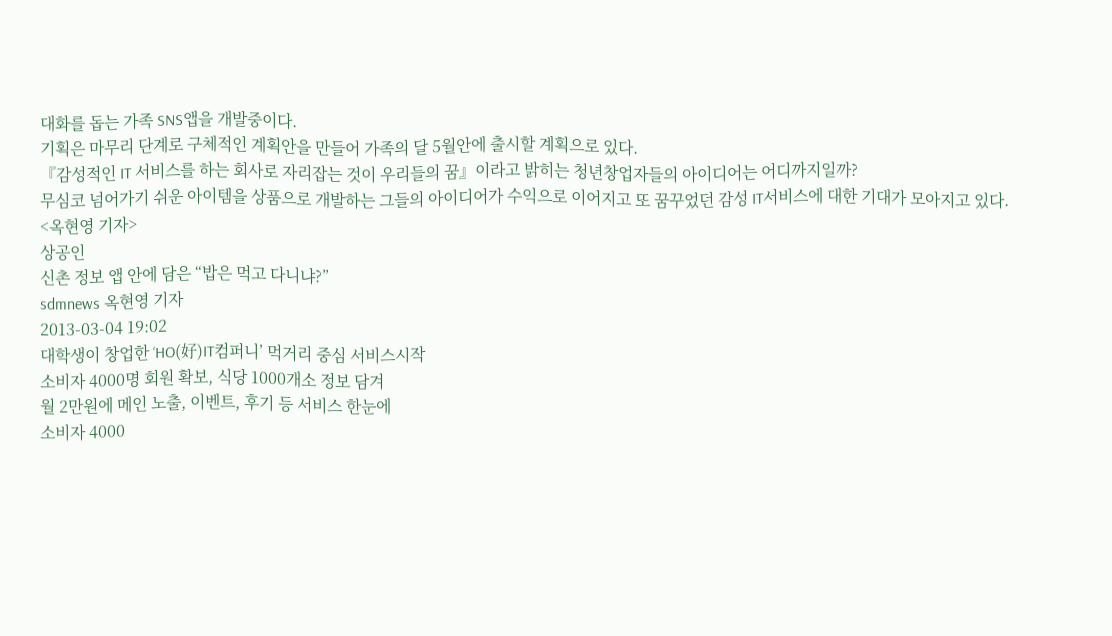대화를 돕는 가족 SNS앱을 개발중이다.
기획은 마무리 단계로 구체적인 계획안을 만들어 가족의 달 5월안에 출시할 계획으로 있다.
『감성적인 IT 서비스를 하는 회사로 자리잡는 것이 우리들의 꿈』이라고 밝히는 청년창업자들의 아이디어는 어디까지일까?
무심코 넘어가기 쉬운 아이템을 상품으로 개발하는 그들의 아이디어가 수익으로 이어지고 또 꿈꾸었던 감성 IT서비스에 대한 기대가 모아지고 있다.
<옥현영 기자>
상공인
신촌 정보 앱 안에 담은 “밥은 먹고 다니냐?”
sdmnews 옥현영 기자
2013-03-04 19:02
대학생이 창업한 ‘HO(好)IT컴퍼니’ 먹거리 중심 서비스시작
소비자 4000명 회원 확보, 식당 1000개소 정보 담겨
월 2만원에 메인 노출, 이벤트, 후기 등 서비스 한눈에
소비자 4000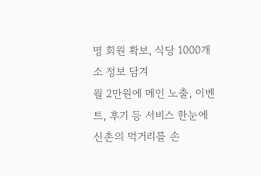명 회원 확보, 식당 1000개소 정보 담겨
월 2만원에 메인 노출, 이벤트, 후기 등 서비스 한눈에
신촌의 먹거리를 손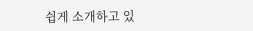쉽게 소개하고 있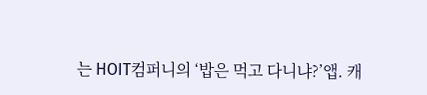는 HOIT컴퍼니의 ‘밥은 먹고 다니냐?’앱. 캐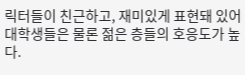릭터들이 친근하고, 재미있게 표현돼 있어 대학생들은 물론 젊은 층들의 호응도가 높다.